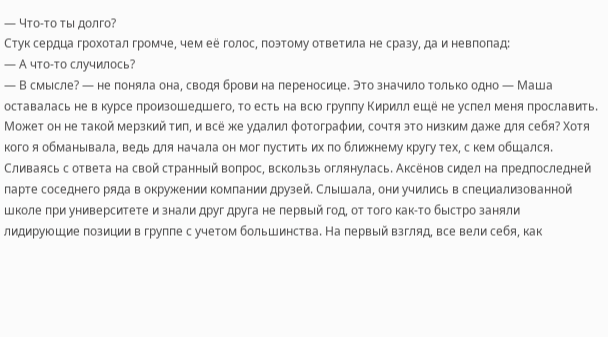— Что-то ты долго?
Стук сердца грохотал громче, чем её голос, поэтому ответила не сразу, да и невпопад:
— А что-то случилось?
— В смысле? — не поняла она, сводя брови на переносице. Это значило только одно — Маша оставалась не в курсе произошедшего, то есть на всю группу Кирилл ещё не успел меня прославить. Может он не такой мерзкий тип, и всё же удалил фотографии, сочтя это низким даже для себя? Хотя кого я обманывала, ведь для начала он мог пустить их по ближнему кругу тех, с кем общался.
Сливаясь с ответа на свой странный вопрос, вскользь оглянулась. Аксёнов сидел на предпоследней парте соседнего ряда в окружении компании друзей. Слышала, они учились в специализованной школе при университете и знали друг друга не первый год, от того как-то быстро заняли лидирующие позиции в группе с учетом большинства. На первый взгляд, все вели себя, как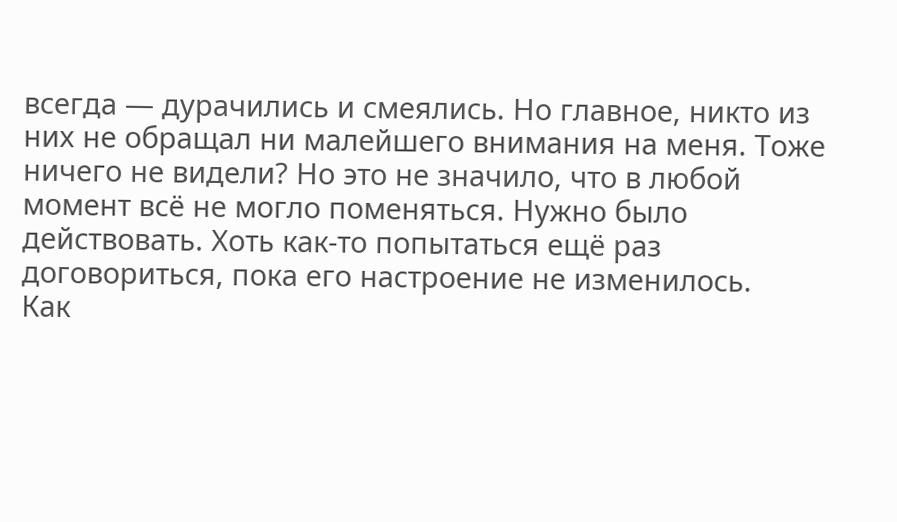всегда — дурачились и смеялись. Но главное, никто из них не обращал ни малейшего внимания на меня. Тоже ничего не видели? Но это не значило, что в любой момент всё не могло поменяться. Нужно было действовать. Хоть как-то попытаться ещё раз договориться, пока его настроение не изменилось.
Как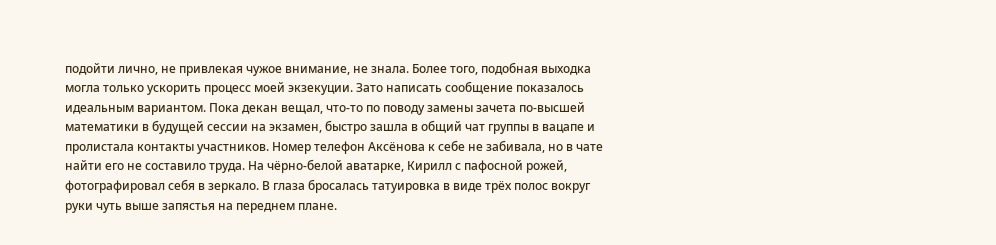подойти лично, не привлекая чужое внимание, не знала. Более того, подобная выходка могла только ускорить процесс моей экзекуции. Зато написать сообщение показалось идеальным вариантом. Пока декан вещал, что-то по поводу замены зачета по-высшей математики в будущей сессии на экзамен, быстро зашла в общий чат группы в вацапе и пролистала контакты участников. Номер телефон Аксёнова к себе не забивала, но в чате найти его не составило труда. На чёрно-белой аватарке, Кирилл с пафосной рожей, фотографировал себя в зеркало. В глаза бросалась татуировка в виде трёх полос вокруг руки чуть выше запястья на переднем плане.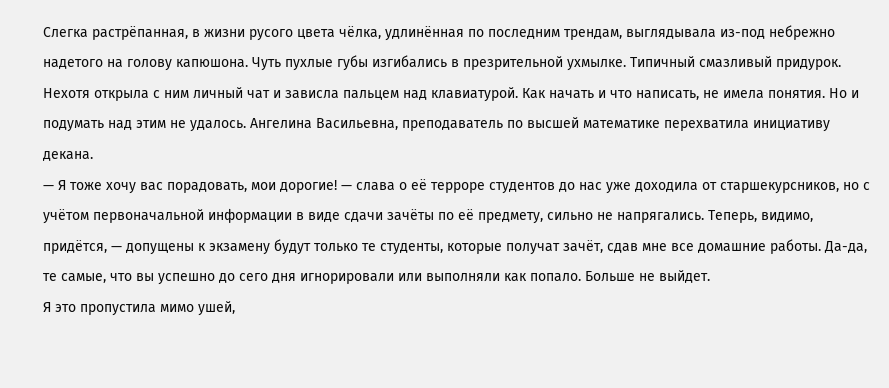Слегка растрёпанная, в жизни русого цвета чёлка, удлинённая по последним трендам, выглядывала из-под небрежно надетого на голову капюшона. Чуть пухлые губы изгибались в презрительной ухмылке. Типичный смазливый придурок.
Нехотя открыла с ним личный чат и зависла пальцем над клавиатурой. Как начать и что написать, не имела понятия. Но и подумать над этим не удалось. Ангелина Васильевна, преподаватель по высшей математике перехватила инициативу декана.
— Я тоже хочу вас порадовать, мои дорогие! — слава о её терроре студентов до нас уже доходила от старшекурсников, но с учётом первоначальной информации в виде сдачи зачёты по её предмету, сильно не напрягались. Теперь, видимо, придётся, — допущены к экзамену будут только те студенты, которые получат зачёт, сдав мне все домашние работы. Да-да, те самые, что вы успешно до сего дня игнорировали или выполняли как попало. Больше не выйдет.
Я это пропустила мимо ушей,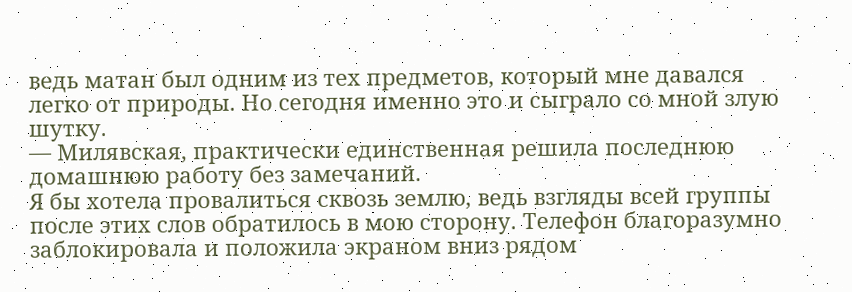ведь матан был одним из тех предметов, который мне давался легко от природы. Но сегодня именно это и сыграло со мной злую шутку.
— Милявская, практически единственная решила последнюю домашнюю работу без замечаний.
Я бы хотела провалиться сквозь землю, ведь взгляды всей группы после этих слов обратилось в мою сторону. Телефон благоразумно заблокировала и положила экраном вниз рядом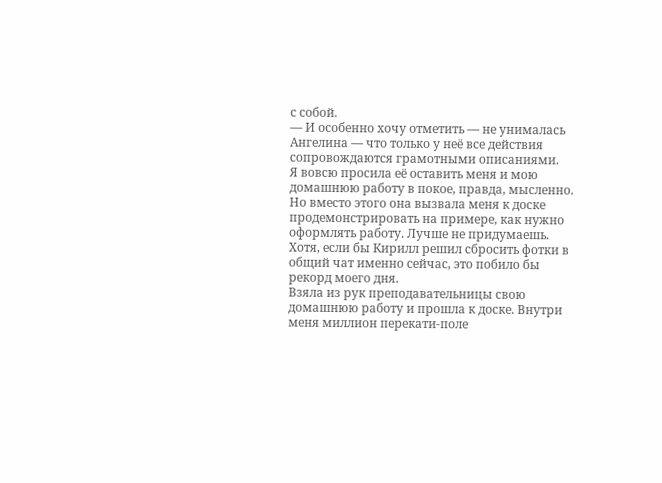с собой.
— И особенно хочу отметить — не унималась Ангелина — что только у неё все действия сопровождаются грамотными описаниями.
Я вовсю просила её оставить меня и мою домашнюю работу в покое, правда, мысленно. Но вместо этого она вызвала меня к доске продемонстрировать на примере, как нужно оформлять работу. Лучше не придумаешь. Хотя, если бы Кирилл решил сбросить фотки в общий чат именно сейчас, это побило бы рекорд моего дня.
Взяла из рук преподавательницы свою домашнюю работу и прошла к доске. Внутри меня миллион перекати-поле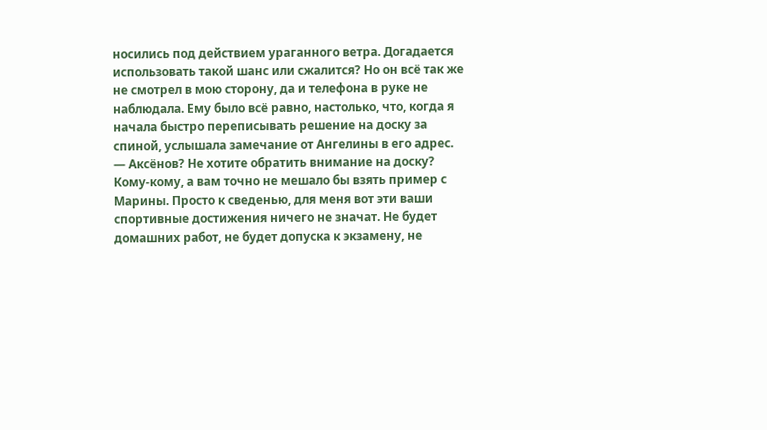носились под действием ураганного ветра. Догадается использовать такой шанс или сжалится? Но он всё так же не смотрел в мою сторону, да и телефона в руке не наблюдала. Ему было всё равно, настолько, что, когда я начала быстро переписывать решение на доску за спиной, услышала замечание от Ангелины в его адрес.
— Аксёнов? Не хотите обратить внимание на доску? Кому-кому, а вам точно не мешало бы взять пример с Марины. Просто к сведенью, для меня вот эти ваши спортивные достижения ничего не значат. Не будет домашних работ, не будет допуска к экзамену, не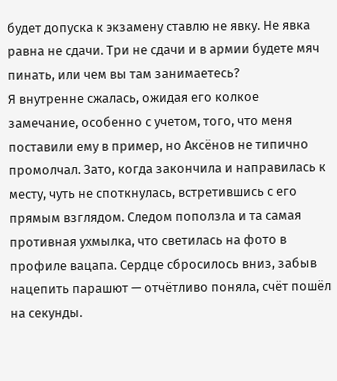будет допуска к экзамену ставлю не явку. Не явка равна не сдачи. Три не сдачи и в армии будете мяч пинать, или чем вы там занимаетесь?
Я внутренне сжалась, ожидая его колкое замечание, особенно с учетом, того, что меня поставили ему в пример, но Аксёнов не типично промолчал. Зато, когда закончила и направилась к месту, чуть не споткнулась, встретившись с его прямым взглядом. Следом поползла и та самая противная ухмылка, что светилась на фото в профиле вацапа. Сердце сбросилось вниз, забыв нацепить парашют — отчётливо поняла, счёт пошёл на секунды.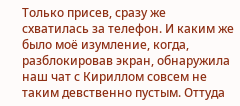Только присев, сразу же схватилась за телефон. И каким же было моё изумление, когда, разблокировав экран, обнаружила наш чат с Кириллом совсем не таким девственно пустым. Оттуда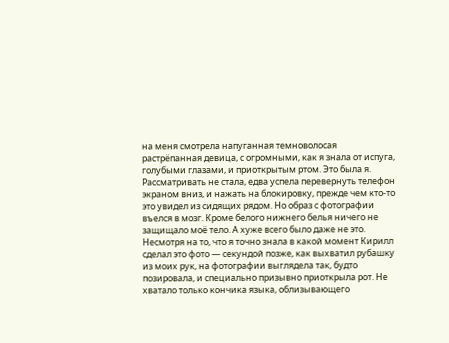на меня смотрела напуганная темноволосая растрёпанная девица, с огромными, как я знала от испуга, голубыми глазами, и приоткрытым ртом. Это была я. Рассматривать не стала, едва успела перевернуть телефон экраном вниз, и нажать на блокировку, прежде чем кто-то это увидел из сидящих рядом. Но образ с фотографии въелся в мозг. Кроме белого нижнего белья ничего не защищало моё тело. А хуже всего было даже не это. Несмотря на то, что я точно знала в какой момент Кирилл сделал это фото — секундой позже, как выхватил рубашку из моих рук, на фотографии выглядела так, будто позировала, и специально призывно приоткрыла рот. Не хватало только кончика языка, облизывающего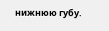нижнюю губу.